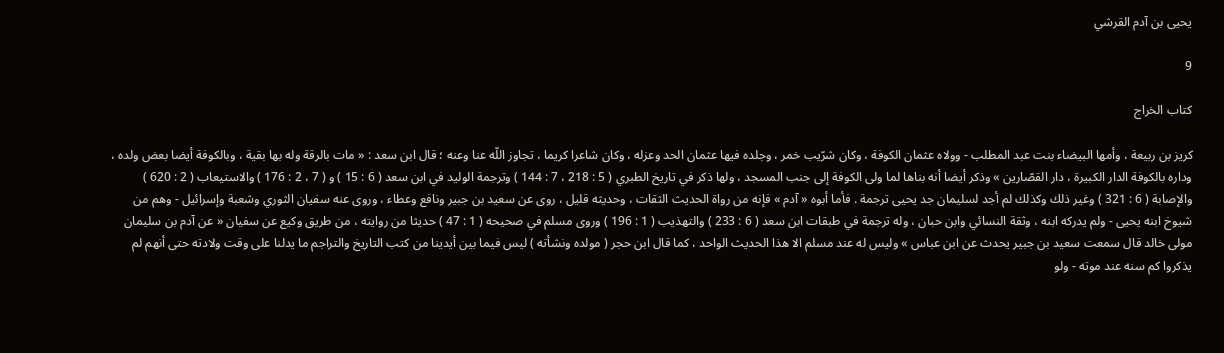يحيى بن آدم القرشي

9

كتاب الخراج

كريز بن ربيعة ، وأمها البيضاء بنت عبد المطلب - وولاه عثمان الكوفة ، وكان شرّيب خمر ، وجلده فيها عثمان الحد وعزله ، وكان شاعرا كريما ، تجاوز اللّه عنا وعنه ؛ قال ابن سعد : « مات بالرقة وله بها بقية ، وبالكوفة أيضا بعض ولده ، وداره بالكوفة الدار الكبيرة ، دار القصّارين » وذكر أيضا أنه بناها لما ولى الكوفة إلى جنب المسجد ، ولها ذكر في تاريخ الطبري ( 5 : 218 ، 7 : 144 ) وترجمة الوليد في ابن سعد ( 6 : 15 ) و ( 7 ، 2 : 176 ) والاستيعاب ( 2 : 620 ) والإصابة ( 6 : 321 ) وغير ذلك وكذلك لم أجد لسليمان جد يحيى ترجمة . فأما أبوه « آدم » فإنه من رواة الحديث الثقات ، وحديثه قليل ، روى عن سعيد بن جبير ونافع وعطاء ، وروى عنه سفيان الثوري وشعبة وإسرائيل - وهم من شيوخ ابنه يحيى - ولم يدركه ابنه ، وثقة النسائي وابن حبان ، وله ترجمة في طبقات ابن سعد ( 6 : 233 ) والتهذيب ( 1 : 196 ) وروى مسلم في صحيحه ( 1 : 47 ) حديثا من روايته ، من طريق وكيع عن سفيان « عن آدم بن سليمان مولى خالد قال سمعت سعيد بن جبير يحدث عن ابن عباس » وليس له عند مسلم الا هذا الحديث الواحد ، كما قال ابن حجر ( مولده ونشأته ) ليس فيما بين أيدينا من كتب التاريخ والتراجم ما يدلنا على وقت ولادته حتى أنهم لم يذكروا كم سنه عند موته - ولو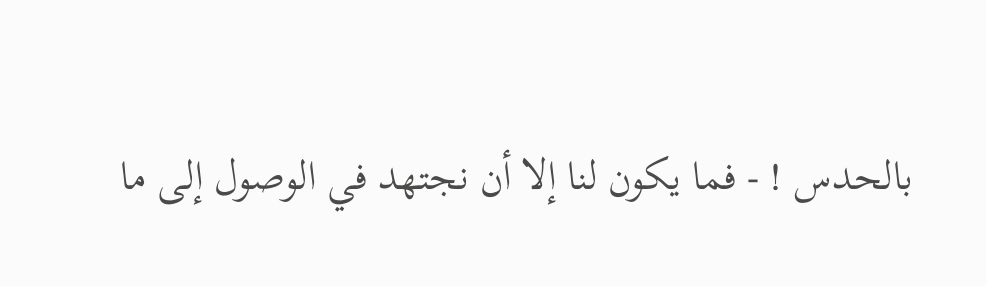بالحدس ! - فما يكون لنا إلا أن نجتهد في الوصول إلى ما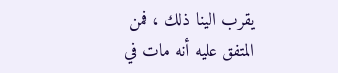يقرب الينا ذلك ، فمن المتفق عليه أنه مات في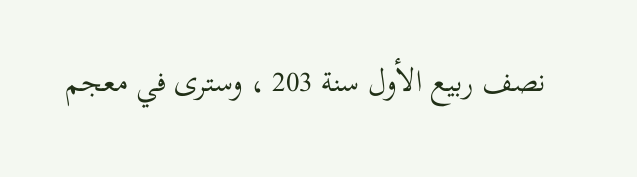نصف ربيع الأول سنة 203 ، وسترى في معجم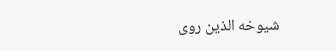شيوخه الذين روى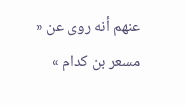عنهم أنه روى عن « مسعر بن كدام »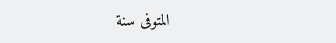المتوفى سنة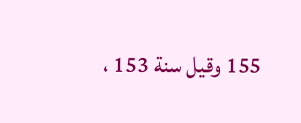155 وقيل سنة 153 ،